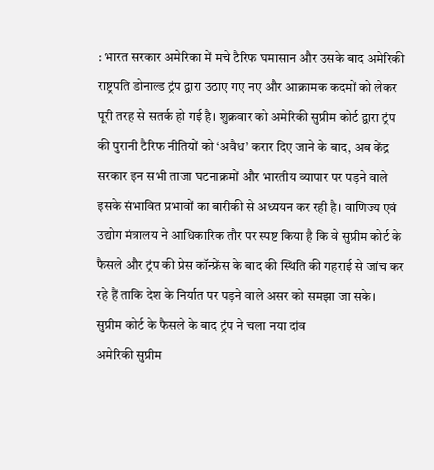: भारत सरकार अमेरिका में मचे टैरिफ घमासान और उसके बाद अमेरिकी राष्ट्रपति डोनाल्ड ट्रंप द्वारा उठाए गए नए और आक्रामक कदमों को लेकर पूरी तरह से सतर्क हो गई है। शुक्रवार को अमेरिकी सुप्रीम कोर्ट द्वारा ट्रंप की पुरानी टैरिफ नीतियों को ‘अवैध’ करार दिए जाने के बाद, अब केंद्र सरकार इन सभी ताजा घटनाक्रमों और भारतीय व्यापार पर पड़ने वाले इसके संभावित प्रभावों का बारीकी से अध्ययन कर रही है। वाणिज्य एवं उद्योग मंत्रालय ने आधिकारिक तौर पर स्पष्ट किया है कि वे सुप्रीम कोर्ट के फैसले और ट्रंप की प्रेस कॉन्फ्रेंस के बाद की स्थिति की गहराई से जांच कर रहे हैं ताकि देश के निर्यात पर पड़ने वाले असर को समझा जा सके।
सुप्रीम कोर्ट के फैसले के बाद ट्रंप ने चला नया दांव
अमेरिकी सुप्रीम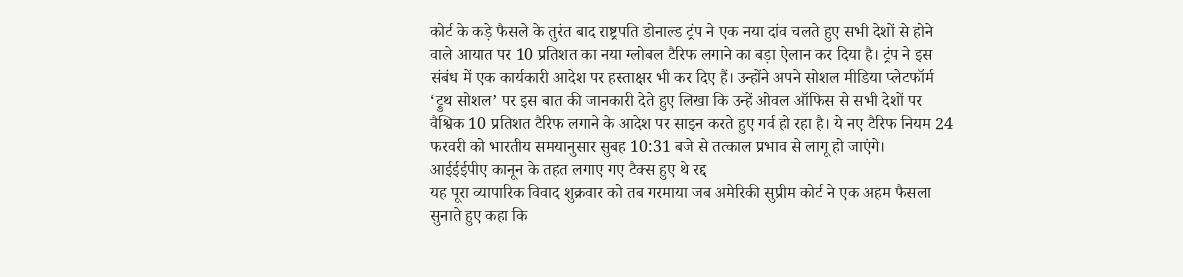कोर्ट के कड़े फैसले के तुरंत बाद राष्ट्रपति डोनाल्ड ट्रंप ने एक नया दांव चलते हुए सभी देशों से होने वाले आयात पर 10 प्रतिशत का नया ग्लोबल टैरिफ लगाने का बड़ा ऐलान कर दिया है। ट्रंप ने इस संबंध में एक कार्यकारी आदेश पर हस्ताक्षर भी कर दिए हैं। उन्होंने अपने सोशल मीडिया प्लेटफॉर्म ‘ट्रुथ सोशल’ पर इस बात की जानकारी देते हुए लिखा कि उन्हें ओवल ऑफिस से सभी देशों पर वैश्विक 10 प्रतिशत टैरिफ लगाने के आदेश पर साइन करते हुए गर्व हो रहा है। ये नए टैरिफ नियम 24 फरवरी को भारतीय समयानुसार सुबह 10:31 बजे से तत्काल प्रभाव से लागू हो जाएंगे।
आईईईपीए कानून के तहत लगाए गए टैक्स हुए थे रद्द
यह पूरा व्यापारिक विवाद शुक्रवार को तब गरमाया जब अमेरिकी सुप्रीम कोर्ट ने एक अहम फैसला सुनाते हुए कहा कि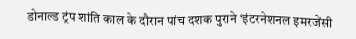डोनाल्ड ट्रंप शांति काल के दौरान पांच दशक पुराने ‘इंटरनेशनल इमरजेंसी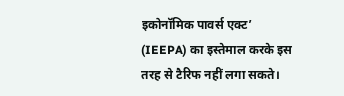इकोनॉमिक पावर्स एक्ट’ (IEEPA) का इस्तेमाल करके इस तरह से टैरिफ नहीं लगा सकते।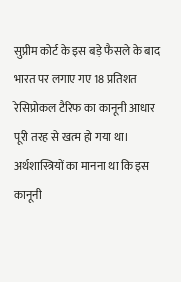सुप्रीम कोर्ट के इस बड़े फैसले के बाद भारत पर लगाए गए 18 प्रतिशत रेसिप्रोकल टैरिफ का कानूनी आधार पूरी तरह से खत्म हो गया था। अर्थशास्त्रियों का मानना था कि इस कानूनी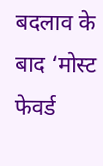बदलाव के बाद ‘मोस्ट फेवर्ड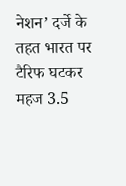नेशन’ दर्जे के तहत भारत पर टैरिफ घटकर महज 3.5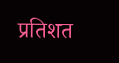प्रतिशत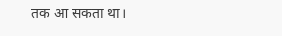तक आ सकता था।